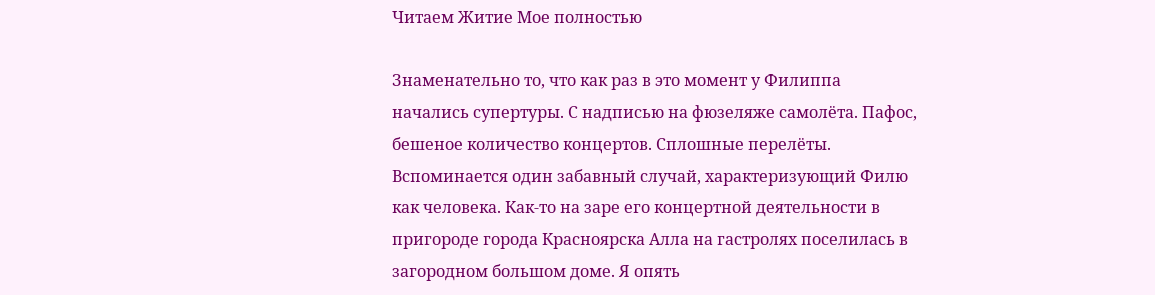Читаем Житие Мое полностью

Знаменательно то, что как раз в это момент у Филиппа начались супертуры. С надписью на фюзеляже самолёта. Пафос, бешеное количество концертов. Сплошные перелёты. Вспоминается один забавный случай, характеризующий Филю как человека. Как-то на заре его концертной деятельности в пригороде города Красноярска Алла на гастролях поселилась в загородном большом доме. Я опять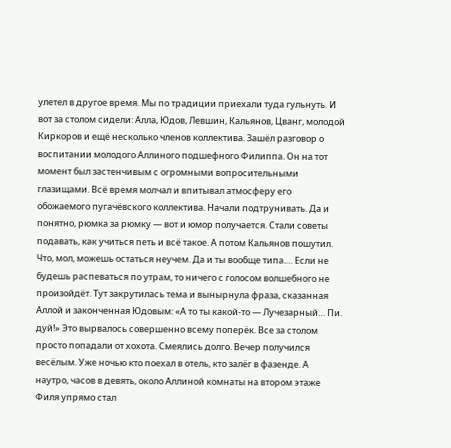улетел в другое время. Мы по традиции приехали туда гульнуть. И вот за столом сидели: Алла, Юдов, Левшин, Кальянов, Цванг, молодой Киркоров и ещё несколько членов коллектива. Зашёл разговор о воспитании молодого Аллиного подшефного Филиппа. Он на тот момент был застенчивым с огромными вопросительными глазищами. Всё время молчал и впитывал атмосферу его обожаемого пугачёвского коллектива. Начали подтрунивать. Да и понятно, рюмка за рюмку — вот и юмор получается. Стали советы подавать, как учиться петь и всё такое. А потом Кальянов пошутил. Что, мол, можешь остаться неучем. Да и ты вообще типа.… Если не будешь распеваться по утрам, то ничего с голосом волшебного не произойдёт. Тут закрутилась тема и вынырнула фраза, сказанная Аллой и законченная Юдовым: «А то ты какой-то — Лучезарный… Пи. дуй!» Это вырвалось совершенно всему поперёк. Все за столом просто попадали от хохота. Смеялись долго. Вечер получился весёлым. Уже ночью кто поехал в отель, кто залёг в фазенде. А наутро, часов в девять, около Аллиной комнаты на втором этаже Филя упрямо стал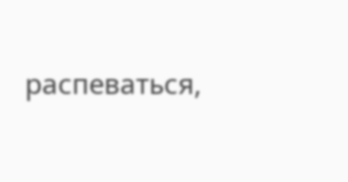распеваться,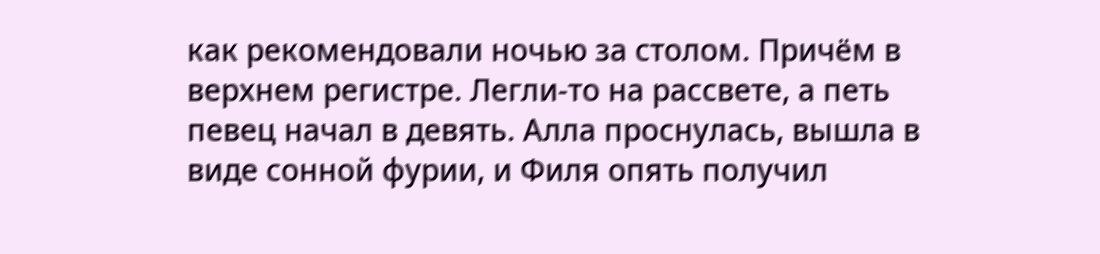как рекомендовали ночью за столом. Причём в верхнем регистре. Легли-то на рассвете, а петь певец начал в девять. Алла проснулась, вышла в виде сонной фурии, и Филя опять получил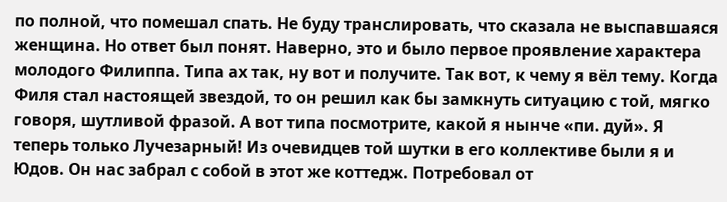по полной, что помешал спать. Не буду транслировать, что сказала не выспавшаяся женщина. Но ответ был понят. Наверно, это и было первое проявление характера молодого Филиппа. Типа ах так, ну вот и получите. Так вот, к чему я вёл тему. Когда Филя стал настоящей звездой, то он решил как бы замкнуть ситуацию с той, мягко говоря, шутливой фразой. А вот типа посмотрите, какой я нынче «пи. дуй». Я теперь только Лучезарный! Из очевидцев той шутки в его коллективе были я и Юдов. Он нас забрал с собой в этот же коттедж. Потребовал от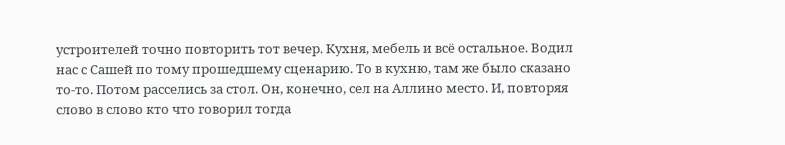устроителей точно повторить тот вечер. Кухня, мебель и всё остальное. Водил нас с Сашей по тому прошедшему сценарию. То в кухню, там же было сказано то-то. Потом расселись за стол. Он, конечно, сел на Аллино место. И, повторяя слово в слово кто что говорил тогда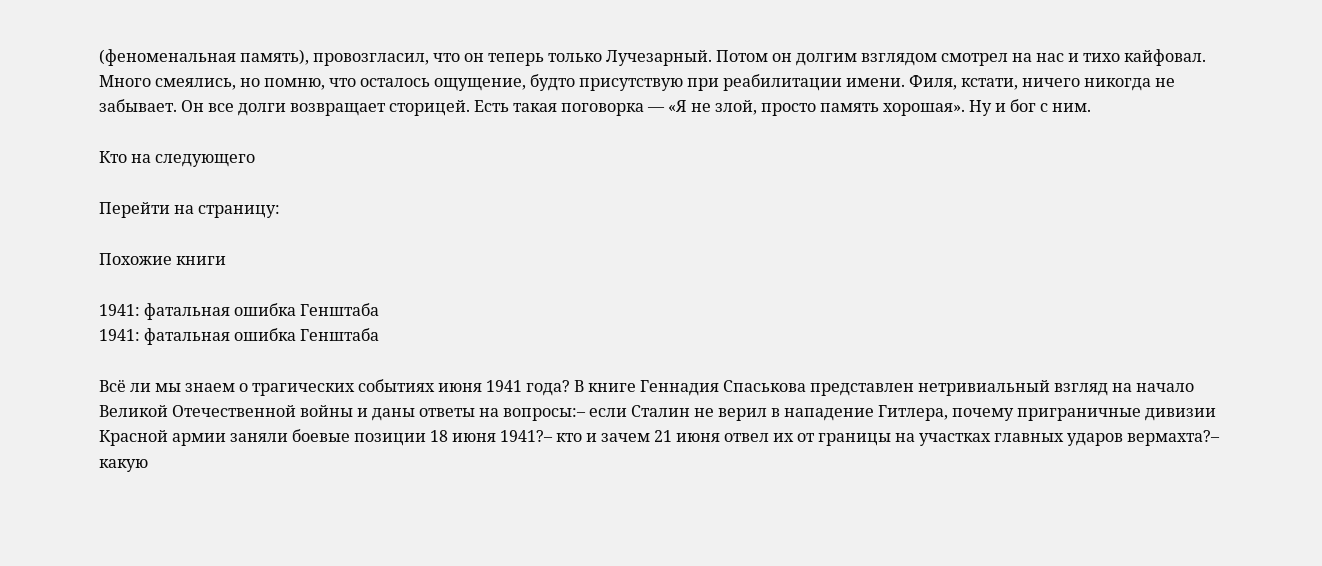(феноменальная память), провозгласил, что он теперь только Лучезарный. Потом он долгим взглядом смотрел на нас и тихо кайфовал. Много смеялись, но помню, что осталось ощущение, будто присутствую при реабилитации имени. Филя, кстати, ничего никогда не забывает. Он все долги возвращает сторицей. Есть такая поговорка — «Я не злой, просто память хорошая». Ну и бог с ним.

Кто на следующего

Перейти на страницу:

Похожие книги

1941: фатальная ошибка Генштаба
1941: фатальная ошибка Генштаба

Всё ли мы знаем о трагических событиях июня 1941 года? В книге Геннадия Спаськова представлен нетривиальный взгляд на начало Великой Отечественной войны и даны ответы на вопросы:– если Сталин не верил в нападение Гитлера, почему приграничные дивизии Красной армии заняли боевые позиции 18 июня 1941?– кто и зачем 21 июня отвел их от границы на участках главных ударов вермахта?– какую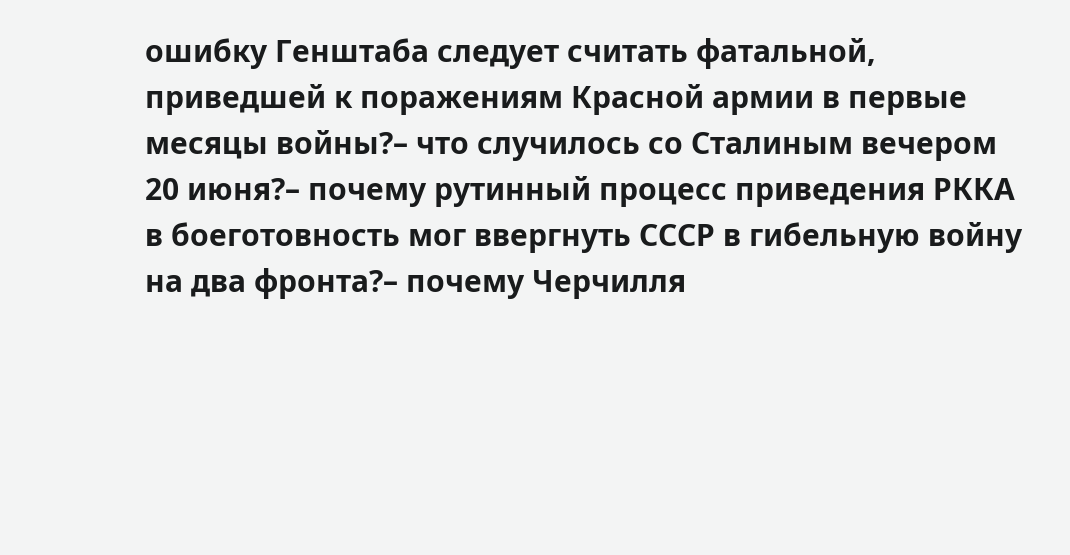ошибку Генштаба следует считать фатальной, приведшей к поражениям Красной армии в первые месяцы войны?– что случилось со Сталиным вечером 20 июня?– почему рутинный процесс приведения РККА в боеготовность мог ввергнуть СССР в гибельную войну на два фронта?– почему Черчилля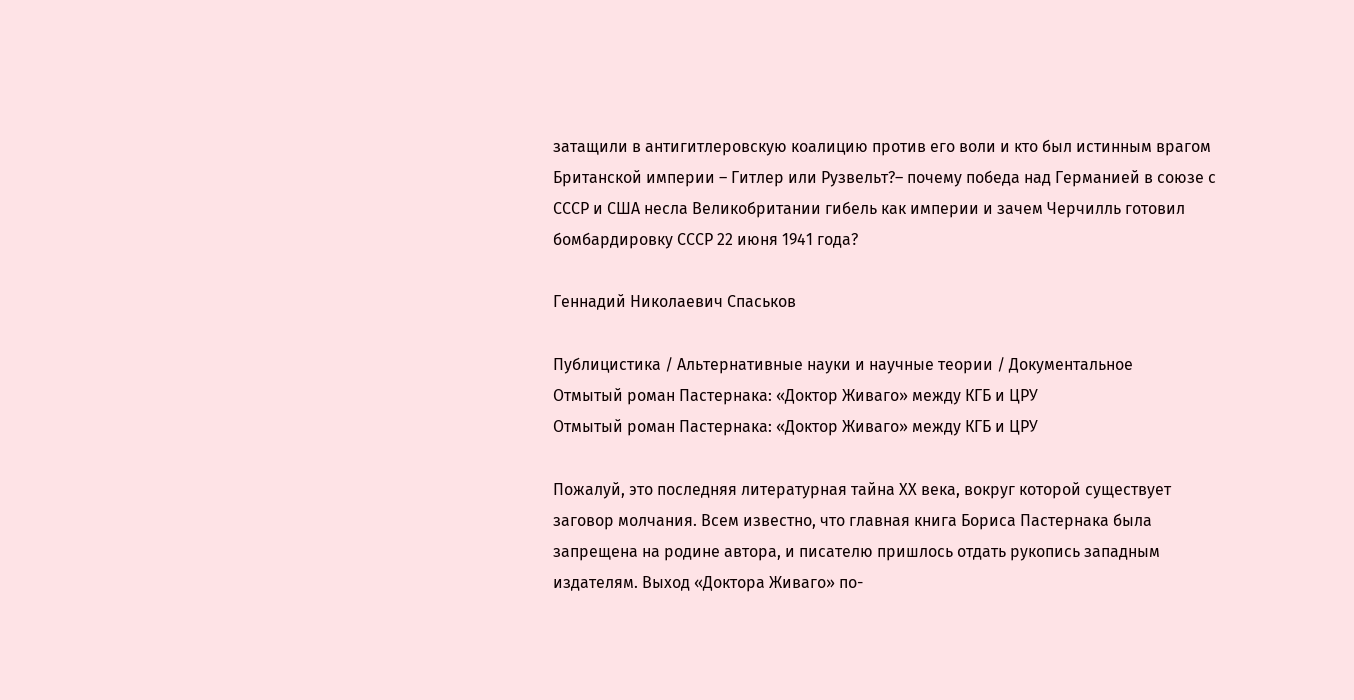затащили в антигитлеровскую коалицию против его воли и кто был истинным врагом Британской империи – Гитлер или Рузвельт?– почему победа над Германией в союзе с СССР и США несла Великобритании гибель как империи и зачем Черчилль готовил бомбардировку СССР 22 июня 1941 года?

Геннадий Николаевич Спаськов

Публицистика / Альтернативные науки и научные теории / Документальное
Отмытый роман Пастернака: «Доктор Живаго» между КГБ и ЦРУ
Отмытый роман Пастернака: «Доктор Живаго» между КГБ и ЦРУ

Пожалуй, это последняя литературная тайна ХХ века, вокруг которой существует заговор молчания. Всем известно, что главная книга Бориса Пастернака была запрещена на родине автора, и писателю пришлось отдать рукопись западным издателям. Выход «Доктора Живаго» по-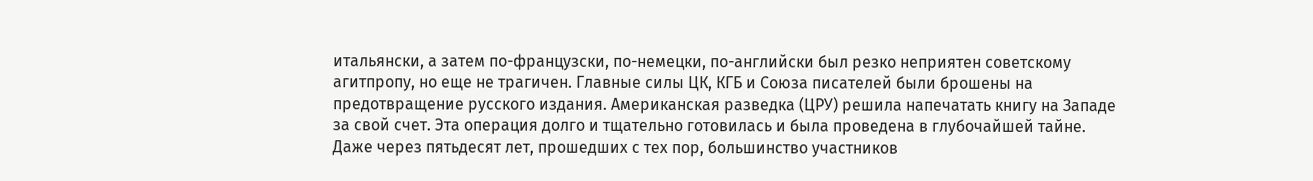итальянски, а затем по-французски, по-немецки, по-английски был резко неприятен советскому агитпропу, но еще не трагичен. Главные силы ЦК, КГБ и Союза писателей были брошены на предотвращение русского издания. Американская разведка (ЦРУ) решила напечатать книгу на Западе за свой счет. Эта операция долго и тщательно готовилась и была проведена в глубочайшей тайне. Даже через пятьдесят лет, прошедших с тех пор, большинство участников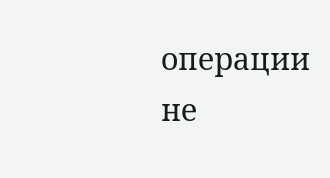операции не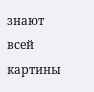знают всей картины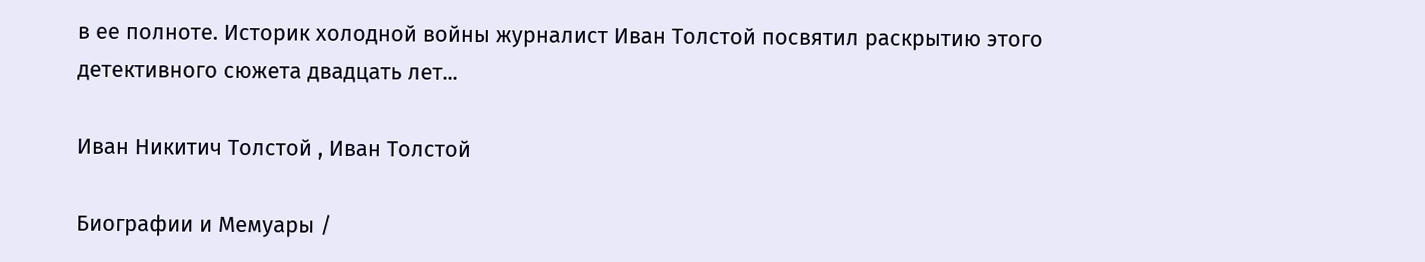в ее полноте. Историк холодной войны журналист Иван Толстой посвятил раскрытию этого детективного сюжета двадцать лет...

Иван Никитич Толстой , Иван Толстой

Биографии и Мемуары /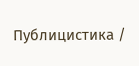Публицистика /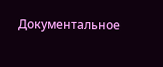Документальное